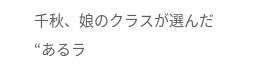千秋、娘のクラスが選んだ“あるラ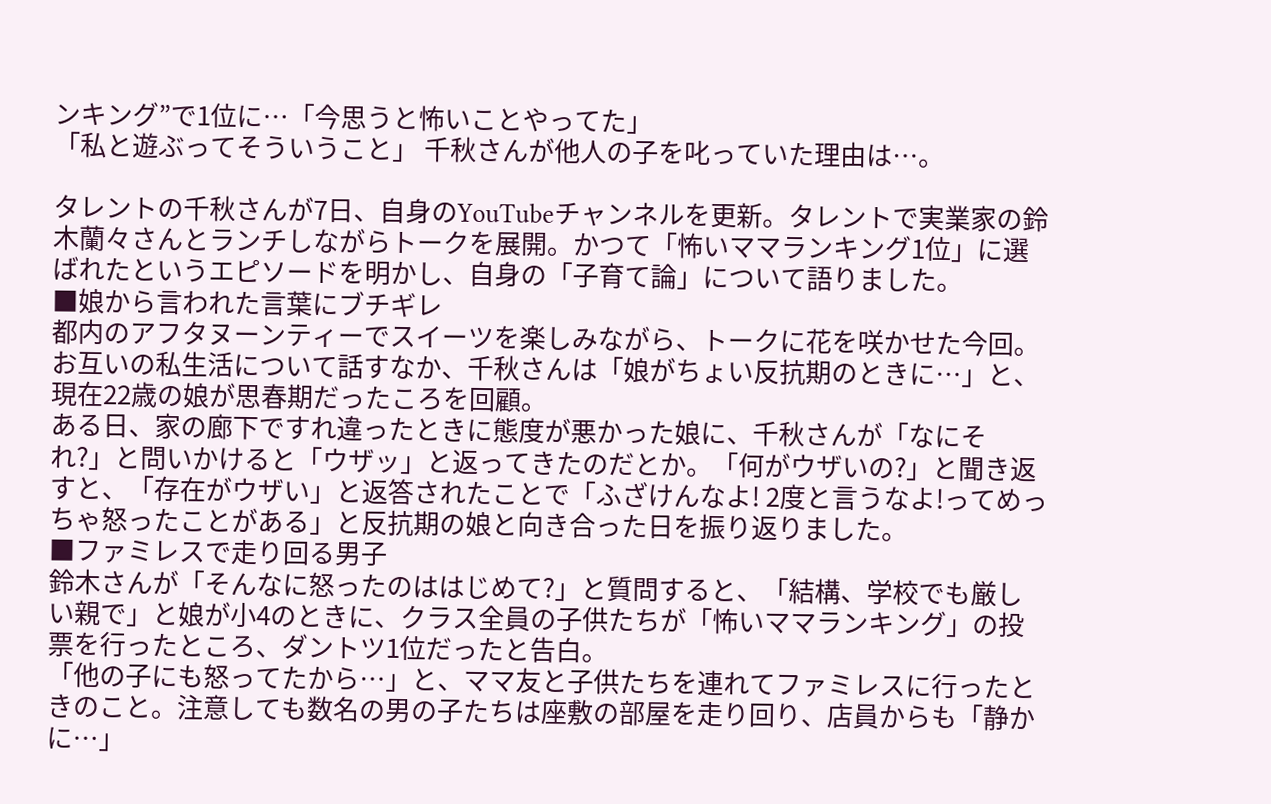ンキング”で1位に…「今思うと怖いことやってた」
「私と遊ぶってそういうこと」 千秋さんが他人の子を叱っていた理由は…。

タレントの千秋さんが7日、自身のYouTubeチャンネルを更新。タレントで実業家の鈴木蘭々さんとランチしながらトークを展開。かつて「怖いママランキング1位」に選ばれたというエピソードを明かし、自身の「子育て論」について語りました。
■娘から言われた言葉にブチギレ
都内のアフタヌーンティーでスイーツを楽しみながら、トークに花を咲かせた今回。お互いの私生活について話すなか、千秋さんは「娘がちょい反抗期のときに…」と、現在22歳の娘が思春期だったころを回顧。
ある日、家の廊下ですれ違ったときに態度が悪かった娘に、千秋さんが「なにそれ?」と問いかけると「ウザッ」と返ってきたのだとか。「何がウザいの?」と聞き返すと、「存在がウザい」と返答されたことで「ふざけんなよ! 2度と言うなよ!ってめっちゃ怒ったことがある」と反抗期の娘と向き合った日を振り返りました。
■ファミレスで走り回る男子
鈴木さんが「そんなに怒ったのははじめて?」と質問すると、「結構、学校でも厳しい親で」と娘が小4のときに、クラス全員の子供たちが「怖いママランキング」の投票を行ったところ、ダントツ1位だったと告白。
「他の子にも怒ってたから…」と、ママ友と子供たちを連れてファミレスに行ったときのこと。注意しても数名の男の子たちは座敷の部屋を走り回り、店員からも「静かに…」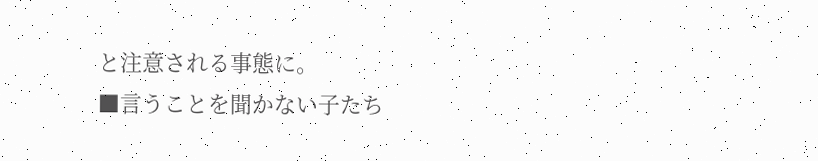と注意される事態に。
■言うことを聞かない子たち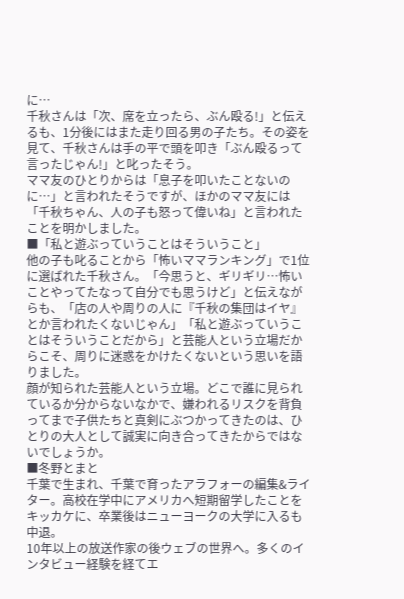に…
千秋さんは「次、席を立ったら、ぶん殴る!」と伝えるも、1分後にはまた走り回る男の子たち。その姿を見て、千秋さんは手の平で頭を叩き「ぶん殴るって言ったじゃん!」と叱ったそう。
ママ友のひとりからは「息子を叩いたことないのに…」と言われたそうですが、ほかのママ友には「千秋ちゃん、人の子も怒って偉いね」と言われたことを明かしました。
■「私と遊ぶっていうことはそういうこと」
他の子も叱ることから「怖いママランキング」で1位に選ばれた千秋さん。「今思うと、ギリギリ…怖いことやってたなって自分でも思うけど」と伝えながらも、「店の人や周りの人に『千秋の集団はイヤ』とか言われたくないじゃん」「私と遊ぶっていうことはそういうことだから」と芸能人という立場だからこそ、周りに迷惑をかけたくないという思いを語りました。
顔が知られた芸能人という立場。どこで誰に見られているか分からないなかで、嫌われるリスクを背負ってまで子供たちと真剣にぶつかってきたのは、ひとりの大人として誠実に向き合ってきたからではないでしょうか。
■冬野とまと
千葉で生まれ、千葉で育ったアラフォーの編集&ライター。高校在学中にアメリカへ短期留学したことをキッカケに、卒業後はニューヨークの大学に入るも中退。
10年以上の放送作家の後ウェブの世界へ。多くのインタビュー経験を経てエ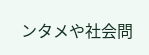ンタメや社会問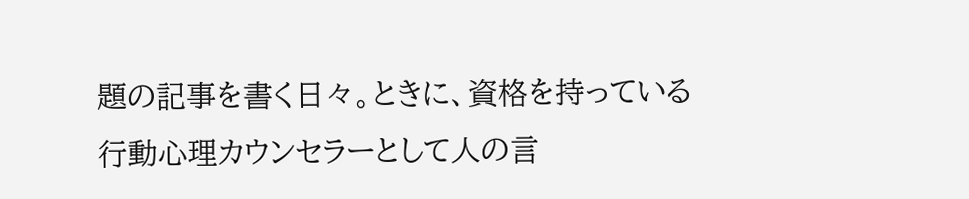題の記事を書く日々。ときに、資格を持っている行動心理カウンセラーとして人の言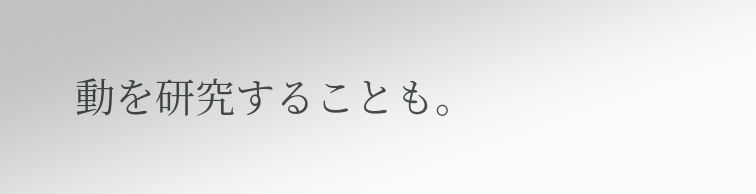動を研究することも。